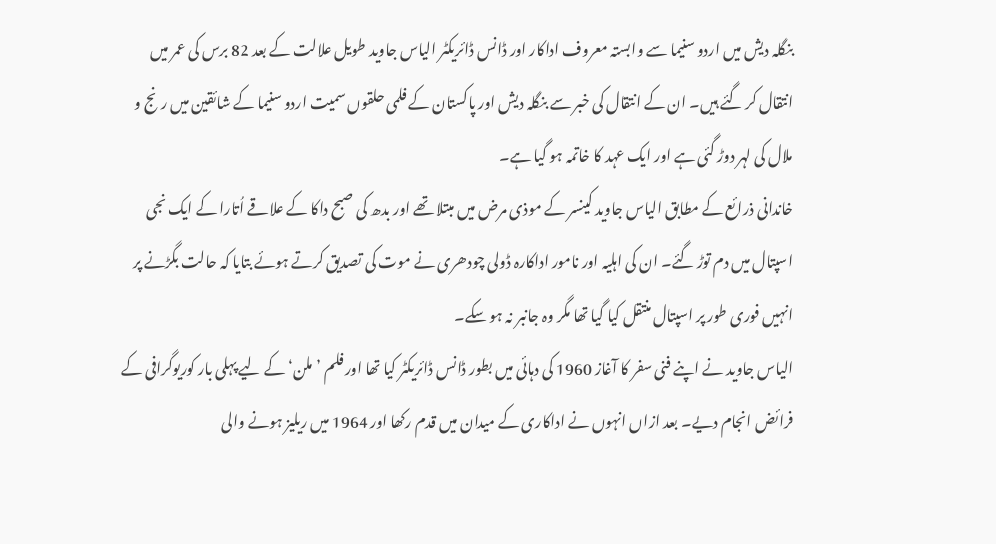بنگلہ دیش میں اردو سنیما سے وابستہ معروف اداکار اور ڈانس ڈائریکٹر الیاس جاوید طویل علالت کے بعد 82 برس کی عمر میں انتقال کر گئے ہیں۔ ان کے انتقال کی خبر سے بنگلہ دیش اور پاکستان کے فلمی حلقوں سمیت اردو سنیما کے شائقین میں رنج و ملال کی لہر دوڑ گئی ہے اور ایک عہد کا خاتمہ ہو گیا ہے۔
خاندانی ذرائع کے مطابق الیاس جاوید کینسر کے موذی مرض میں مبتلا تھے اور بدھ کی صبح داکا کے علاقے اُتارا کے ایک نجی اسپتال میں دم توڑ گئے۔ ان کی اہلیہ اور نامور اداکارہ ڈولی چودھری نے موت کی تصدیق کرتے ہوئے بتایا کہ حالت بگڑنے پر انہیں فوری طور پر اسپتال منتقل کیا گیا تھا مگر وہ جانبر نہ ہو سکے۔
الیاس جاوید نے اپنے فنی سفر کا آغاز 1960 کی دہائی میں بطور ڈانس ڈائریکٹر کیا تھا اور فلم ’ملن‘ کے لیے پہلی بار کوریوگرافی کے فرائض انجام دیے۔ بعد ازاں انہوں نے اداکاری کے میدان میں قدم رکھا اور 1964 میں ریلیز ہونے والی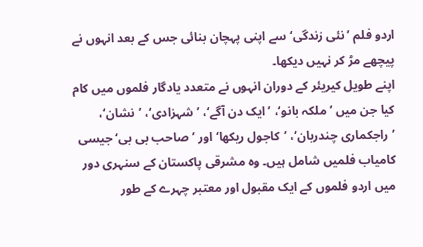اردو فلم ’نئی زندگی‘ سے اپنی پہچان بنائی جس کے بعد انہوں نے پیچھے مڑ کر نہیں دیکھا۔
اپنے طویل کیریئر کے دوران انہوں نے متعدد یادگار فلموں میں کام کیا جن میں ’ملکہ بانو‘، ’ایک دن آگے‘، ’شہزادی‘، ’نشان‘، ’راجکماری چندربان‘، ’کاجول ریکھا‘ اور ’صاحب بی بی‘ جیسی کامیاب فلمیں شامل ہیں۔ وہ مشرقی پاکستان کے سنہری دور میں اردو فلموں کے ایک مقبول اور معتبر چہرے کے طور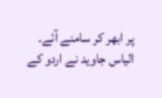پر ابھر کر سامنے آئے۔
الیاس جاوید نے اردو کے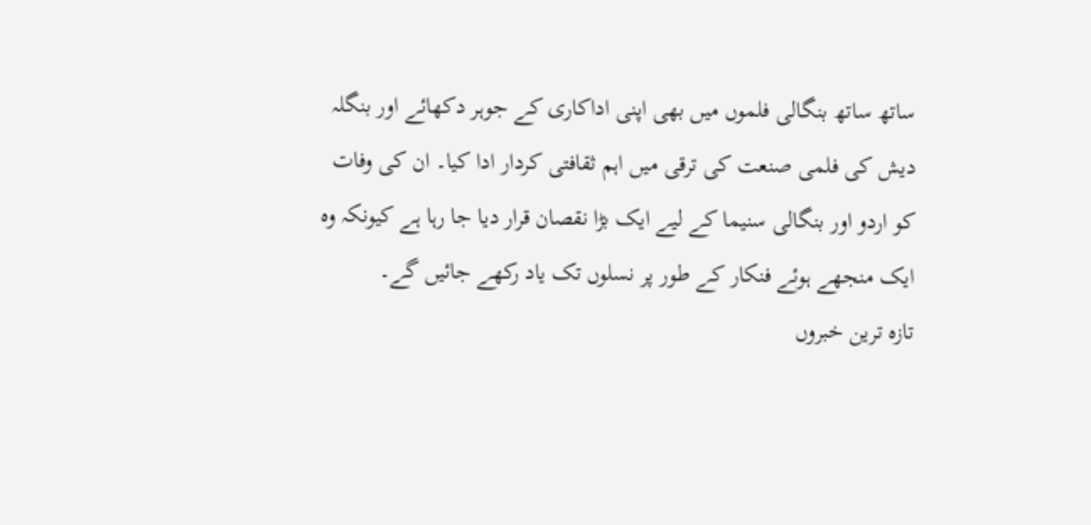ساتھ ساتھ بنگالی فلموں میں بھی اپنی اداکاری کے جوہر دکھائے اور بنگلہ دیش کی فلمی صنعت کی ترقی میں اہم ثقافتی کردار ادا کیا۔ ان کی وفات کو اردو اور بنگالی سنیما کے لیے ایک بڑا نقصان قرار دیا جا رہا ہے کیونکہ وہ ایک منجھے ہوئے فنکار کے طور پر نسلوں تک یاد رکھے جائیں گے۔
تازہ ترین خبروں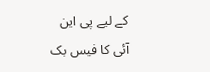کے لیے پی این آئی کا فیس بک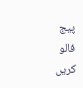پیج فالو کریں